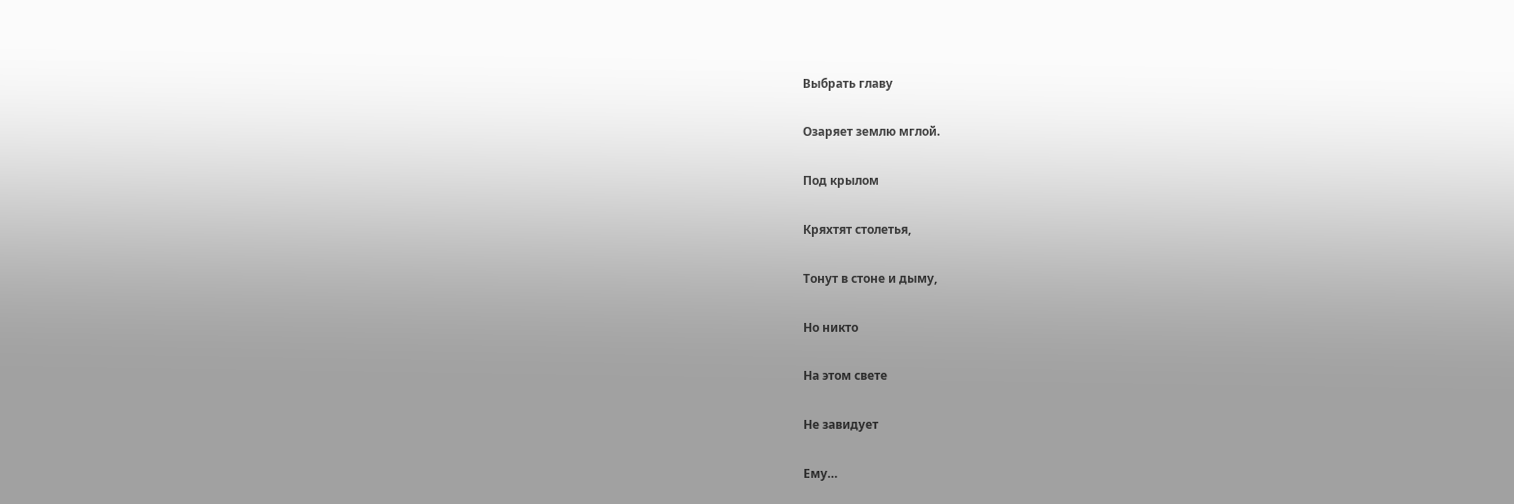Выбрать главу

Озаряет землю мглой.

Под крылом

Кряхтят столетья,

Тонут в стоне и дыму,

Но никто

На этом свете

Не завидует

Ему…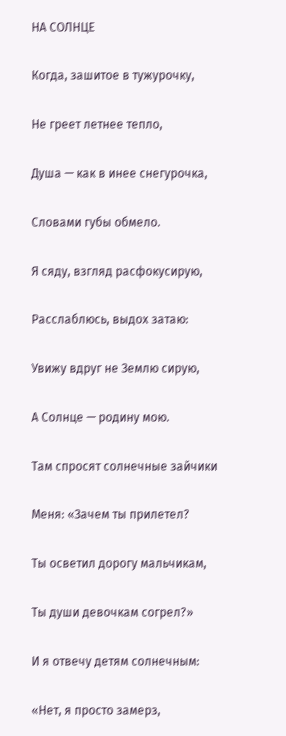НА СОЛНЦЕ

Когда, зашитое в тужурочку,

Не греет летнее тепло,

Душа — как в инее снегурочка,

Словами губы обмело.

Я сяду, взгляд расфокусирую,

Расслаблюсь, выдох затаю:

Увижу вдруг не Землю сирую,

А Солнце — родину мою.

Там спросят солнечные зайчики

Меня: «Зачем ты прилетел?

Ты осветил дорогу мальчикам,

Ты души девочкам согрел?»

И я отвечу детям солнечным:

«Нет, я просто замерз,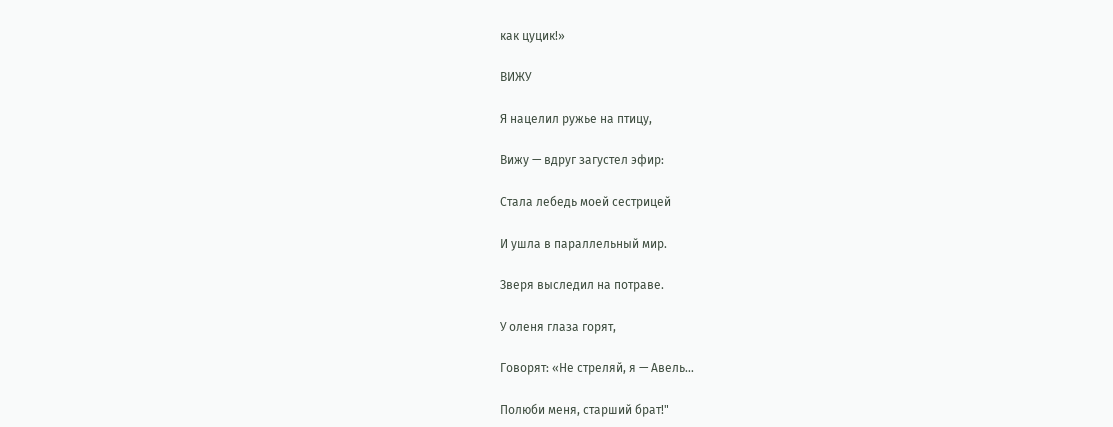как цуцик!»

ВИЖУ

Я нацелил ружье на птицу,

Вижу — вдруг загустел эфир:

Стала лебедь моей сестрицей

И ушла в параллельный мир.

Зверя выследил на потраве.

У оленя глаза горят,

Говорят: «Не стреляй, я — Авель…

Полюби меня, старший брат!"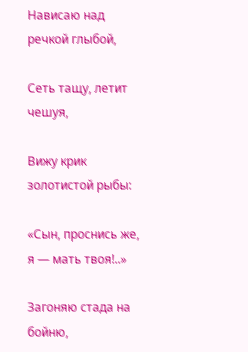Нависаю над речкой глыбой,

Сеть тащу, летит чешуя,

Вижу крик золотистой рыбы:

«Сын, проснись же, я — мать твоя!..»

Загоняю стада на бойню,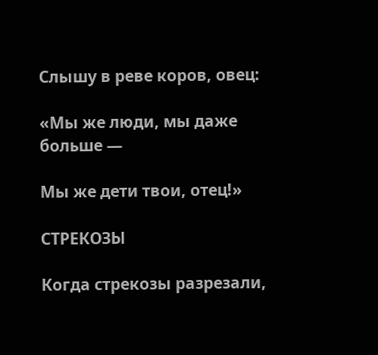Слышу в реве коров, овец:

«Мы же люди, мы даже больше —

Мы же дети твои, отец!»

СТРЕКОЗЫ

Когда стрекозы разрезали,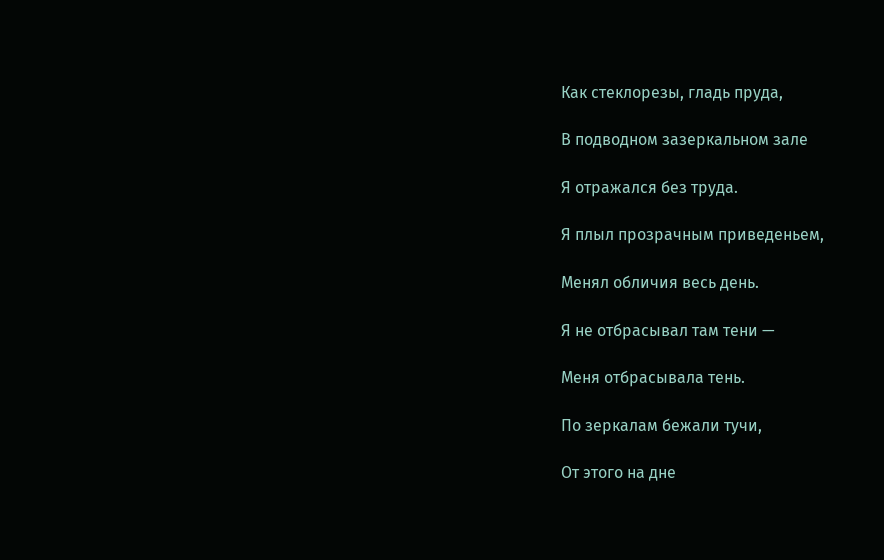Как стеклорезы, гладь пруда,

В подводном зазеркальном зале

Я отражался без труда.

Я плыл прозрачным приведеньем,

Менял обличия весь день.

Я не отбрасывал там тени —

Меня отбрасывала тень.

По зеркалам бежали тучи,

От этого на дне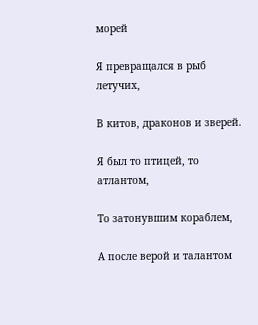морей

Я превращался в рыб летучих,

В китов, драконов и зверей.

Я был то птицей, то атлантом,

То затонувшим кораблем,

А после верой и талантом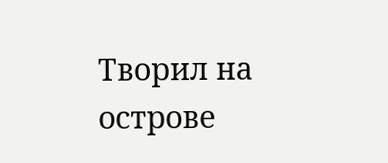Творил на острове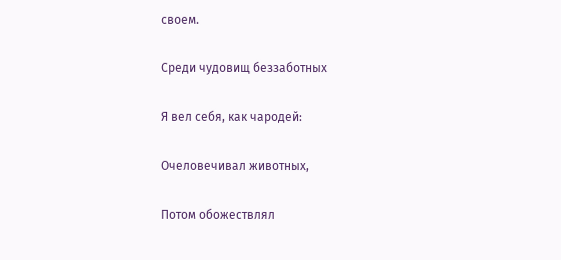своем.

Среди чудовищ беззаботных

Я вел себя, как чародей:

Очеловечивал животных,

Потом обожествлял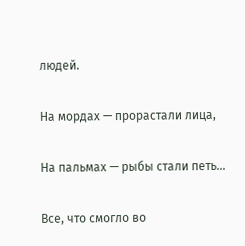людей.

На мордах — прорастали лица,

На пальмах — рыбы стали петь…

Все, что смогло во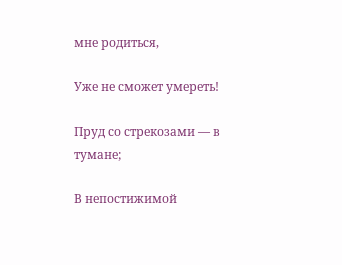мне родиться,

Уже не сможет умереть!

Пруд со стрекозами — в тумане;

В непостижимой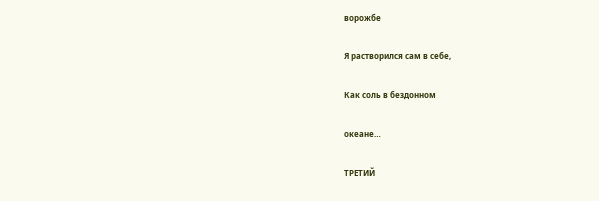ворожбе

Я растворился сам в себе,

Как соль в бездонном

океане…

ТРЕТИЙ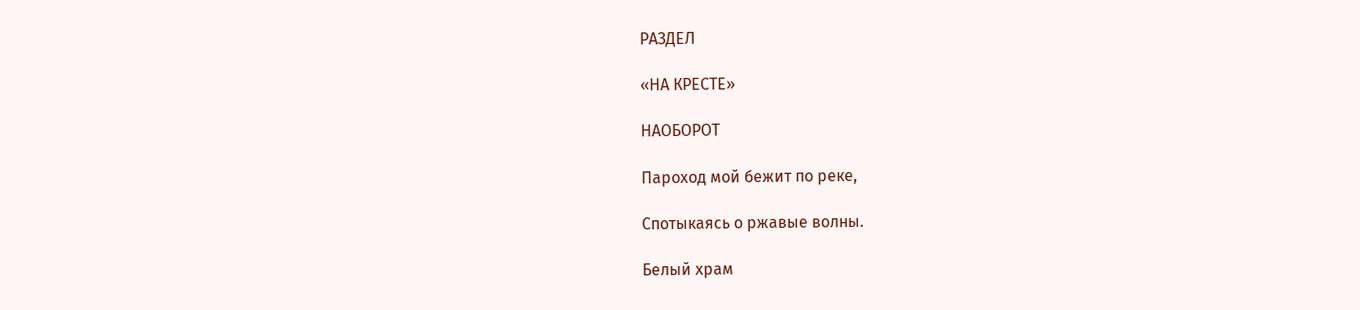РАЗДЕЛ

«НА КРЕСТЕ»

НАОБОРОТ

Пароход мой бежит по реке,

Спотыкаясь о ржавые волны.

Белый храм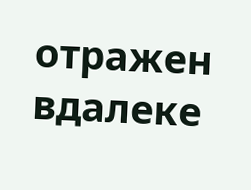отражен вдалеке